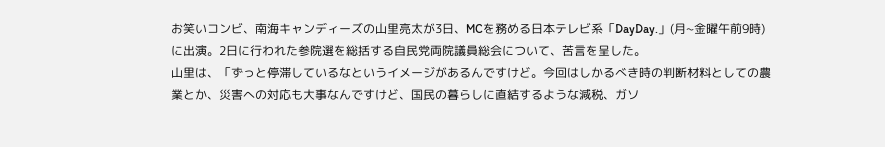お笑いコンビ、南海キャンディーズの山里亮太が3日、MCを務める日本テレビ系「DayDay.」(月~金曜午前9時)に出演。2日に行われた参院選を総括する自民党両院議員総会について、苦言を呈した。
山里は、「ずっと停滞しているなというイメージがあるんですけど。今回はしかるべき時の判断材料としての農業とか、災害への対応も大事なんですけど、国民の暮らしに直結するような減税、ガソ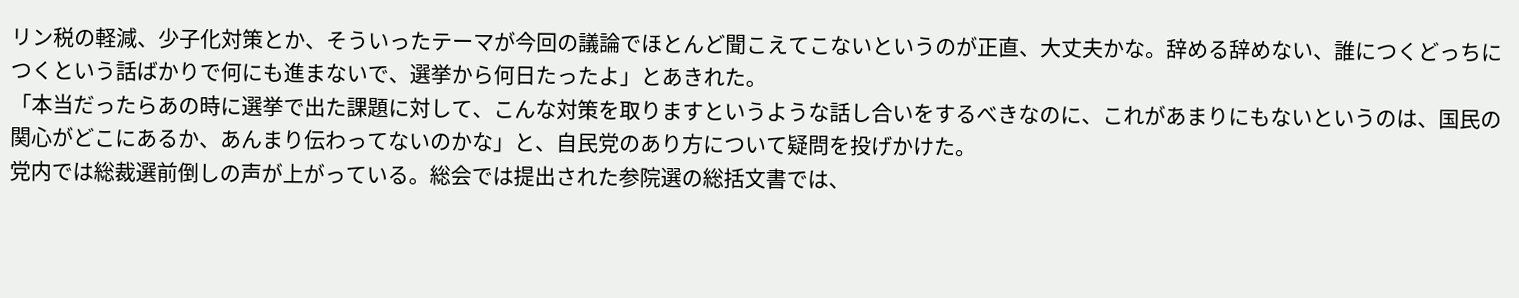リン税の軽減、少子化対策とか、そういったテーマが今回の議論でほとんど聞こえてこないというのが正直、大丈夫かな。辞める辞めない、誰につくどっちにつくという話ばかりで何にも進まないで、選挙から何日たったよ」とあきれた。
「本当だったらあの時に選挙で出た課題に対して、こんな対策を取りますというような話し合いをするべきなのに、これがあまりにもないというのは、国民の関心がどこにあるか、あんまり伝わってないのかな」と、自民党のあり方について疑問を投げかけた。
党内では総裁選前倒しの声が上がっている。総会では提出された参院選の総括文書では、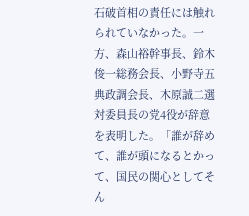石破首相の責任には触れられていなかった。一方、森山裕幹事長、鈴木俊一総務会長、小野寺五典政調会長、木原誠二選対委員長の党4役が辞意を表明した。「誰が辞めて、誰が頭になるとかって、国民の関心としてそん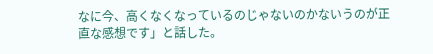なに今、高くなくなっているのじゃないのかないうのが正直な感想です」と話した。